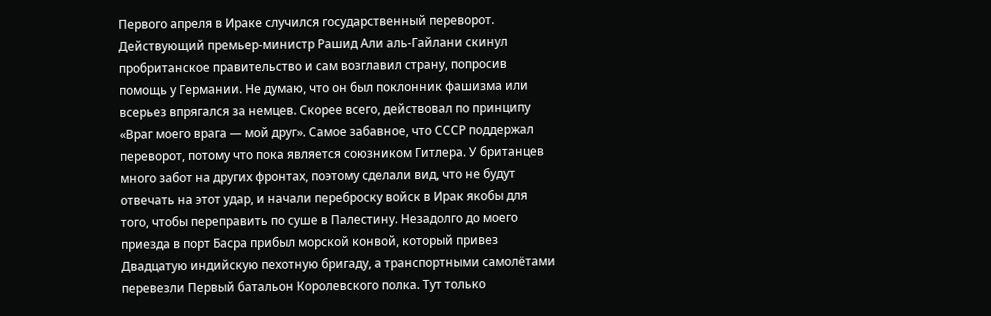Первого апреля в Ираке случился государственный переворот. Действующий премьер-министр Рашид Али аль-Гайлани скинул пробританское правительство и сам возглавил страну, попросив помощь у Германии. Не думаю, что он был поклонник фашизма или всерьез впрягался за немцев. Скорее всего, действовал по принципу «Враг моего врага — мой друг». Самое забавное, что СССР поддержал переворот, потому что пока является союзником Гитлера. У британцев много забот на других фронтах, поэтому сделали вид, что не будут отвечать на этот удар, и начали переброску войск в Ирак якобы для того, чтобы переправить по суше в Палестину. Незадолго до моего приезда в порт Басра прибыл морской конвой, который привез Двадцатую индийскую пехотную бригаду, а транспортными самолётами перевезли Первый батальон Королевского полка. Тут только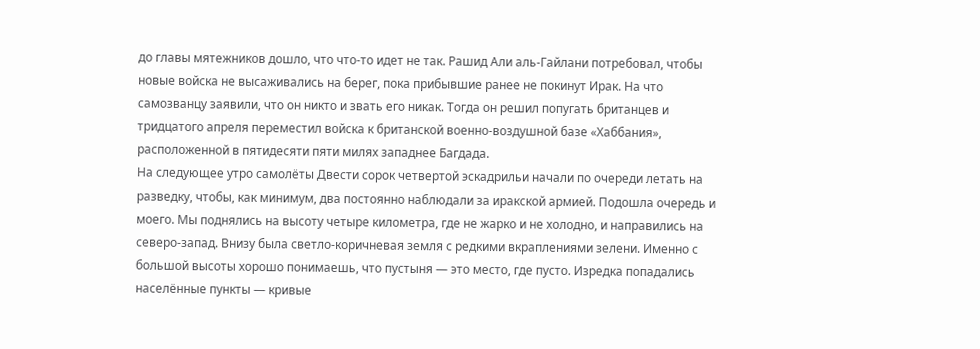до главы мятежников дошло, что что-то идет не так. Рашид Али аль-Гайлани потребовал, чтобы новые войска не высаживались на берег, пока прибывшие ранее не покинут Ирак. На что самозванцу заявили, что он никто и звать его никак. Тогда он решил попугать британцев и тридцатого апреля переместил войска к британской военно-воздушной базе «Хаббания», расположенной в пятидесяти пяти милях западнее Багдада.
На следующее утро самолёты Двести сорок четвертой эскадрильи начали по очереди летать на разведку, чтобы, как минимум, два постоянно наблюдали за иракской армией. Подошла очередь и моего. Мы поднялись на высоту четыре километра, где не жарко и не холодно, и направились на северо-запад. Внизу была светло-коричневая земля с редкими вкраплениями зелени. Именно с большой высоты хорошо понимаешь, что пустыня — это место, где пусто. Изредка попадались населённые пункты — кривые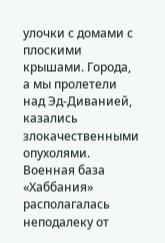улочки с домами с плоскими крышами. Города, а мы пролетели над Эд-Диванией, казались злокачественными опухолями.
Военная база «Хаббания» располагалась неподалеку от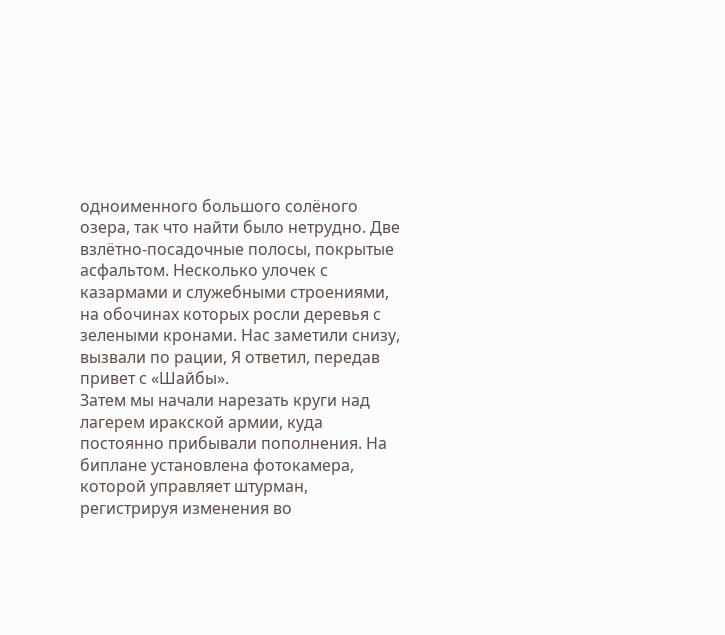одноименного большого солёного озера, так что найти было нетрудно. Две взлётно-посадочные полосы, покрытые асфальтом. Несколько улочек с казармами и служебными строениями, на обочинах которых росли деревья с зелеными кронами. Нас заметили снизу, вызвали по рации, Я ответил, передав привет с «Шайбы».
Затем мы начали нарезать круги над лагерем иракской армии, куда постоянно прибывали пополнения. На биплане установлена фотокамера, которой управляет штурман, регистрируя изменения во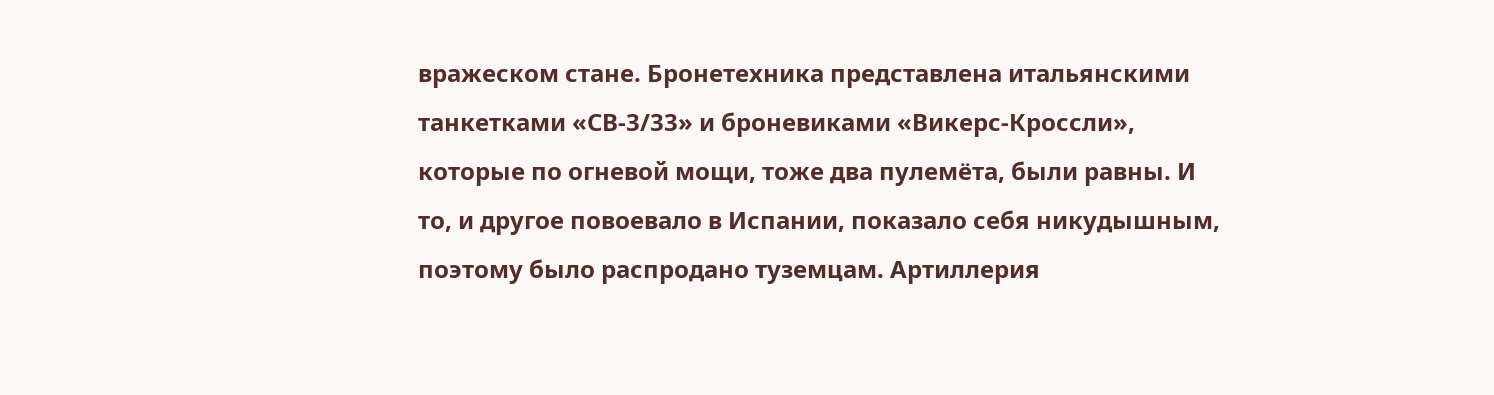вражеском стане. Бронетехника представлена итальянскими танкетками «СВ-3/33» и броневиками «Викерс-Кроссли», которые по огневой мощи, тоже два пулемёта, были равны. И то, и другое повоевало в Испании, показало себя никудышным, поэтому было распродано туземцам. Артиллерия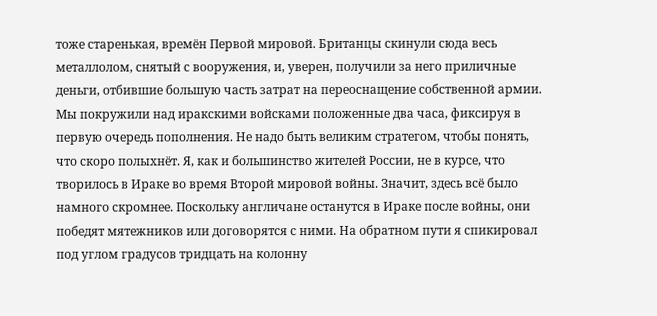тоже старенькая, времён Первой мировой. Британцы скинули сюда весь металлолом, снятый с вооружения, и, уверен, получили за него приличные деньги, отбившие большую часть затрат на переоснащение собственной армии.
Мы покружили над иракскими войсками положенные два часа, фиксируя в первую очередь пополнения. Не надо быть великим стратегом, чтобы понять, что скоро полыхнёт. Я, как и большинство жителей России, не в курсе, что творилось в Ираке во время Второй мировой войны. Значит, здесь всё было намного скромнее. Поскольку англичане останутся в Ираке после войны, они победят мятежников или договорятся с ними. На обратном пути я спикировал под углом градусов тридцать на колонну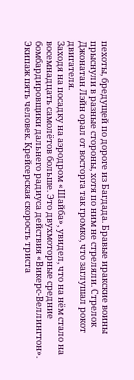пехоты, бредущей по дороге из Багдада. Бравые иракские воины прыснули в разные стороны, хотя по ним не стреляли. Стрелок Джонатан Лэйн орал от восторга так громко, что заглушал рокот двигателя.
Заходя на посадку на аэродром «Шайба», увидел, что на нём стало на восемнадцать самолётов больше. Это двухмоторные средние бомбардировщики дальнего радиуса действия «Викерс-Веллингтон». Экипаж пять человек. Крейсерская скорость триста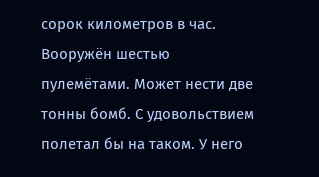сорок километров в час. Вооружён шестью пулемётами. Может нести две тонны бомб. С удовольствием полетал бы на таком. У него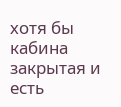хотя бы кабина закрытая и есть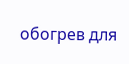обогрев для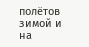полётов зимой и на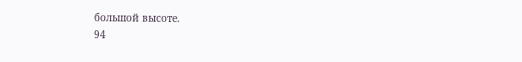большой высоте.
94